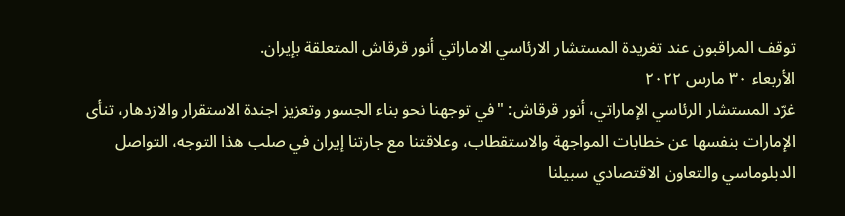توقف المراقبون عند تغريدة المستشار الارئاسي الاماراتي أنور قرقاش المتعلقة بإيران.
الأربعاء ٣٠ مارس ٢٠٢٢
غرّد المستشار الرئاسي الإماراتي، أنور قرقاش: "في توجهنا نحو بناء الجسور وتعزيز اجندة الاستقرار والازدهار، تنأى الإمارات بنفسها عن خطابات المواجهة والاستقطاب، وعلاقتنا مع جارتنا إيران في صلب هذا التوجه، التواصل الدبلوماسي والتعاون الاقتصادي سبيلنا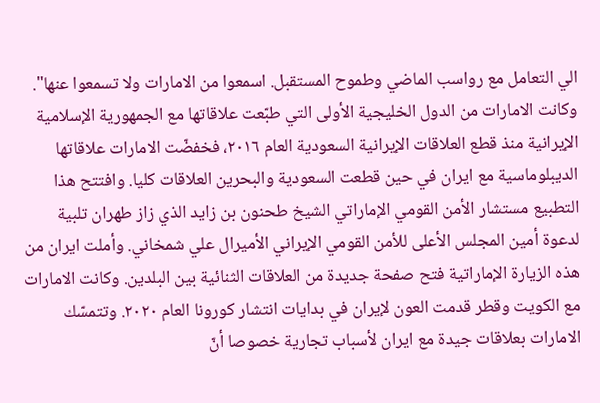الي التعامل مع رواسب الماضي وطموح المستقبل. اسمعوا من الامارات ولا تسمعوا عنها". وكانت الامارات من الدول الخليجية الأولى التي طبّعت علاقاتها مع الجمهورية الإسلامية الإيرانية منذ قطع العلاقات الإيرانية السعودية العام ٢٠١٦، فخفضّت الامارات علاقاتها الديبلوماسية مع ايران في حين قطعت السعودية والبحرين العلاقات كليا. وافتتح هذا التطبيع مستشار الأمن القومي الإماراتي الشيخ طحنون بن زايد الذي زاز طهران تلبية لدعوة أمين المجلس الأعلى للأمن القومي الإيراني الأميرال علي شمخاني. وأملت ايران من هذه الزيارة الإماراتية فتح صفحة جديدة من العلاقات الثنائية بين البلدين. وكانت الامارات مع الكويت وقطر قدمت العون لإيران في بدايات انتشار كورونا العام ٢٠٢٠. وتتمسّك الامارات بعلاقات جيدة مع ايران لأسباب تجارية خصوصا أنّ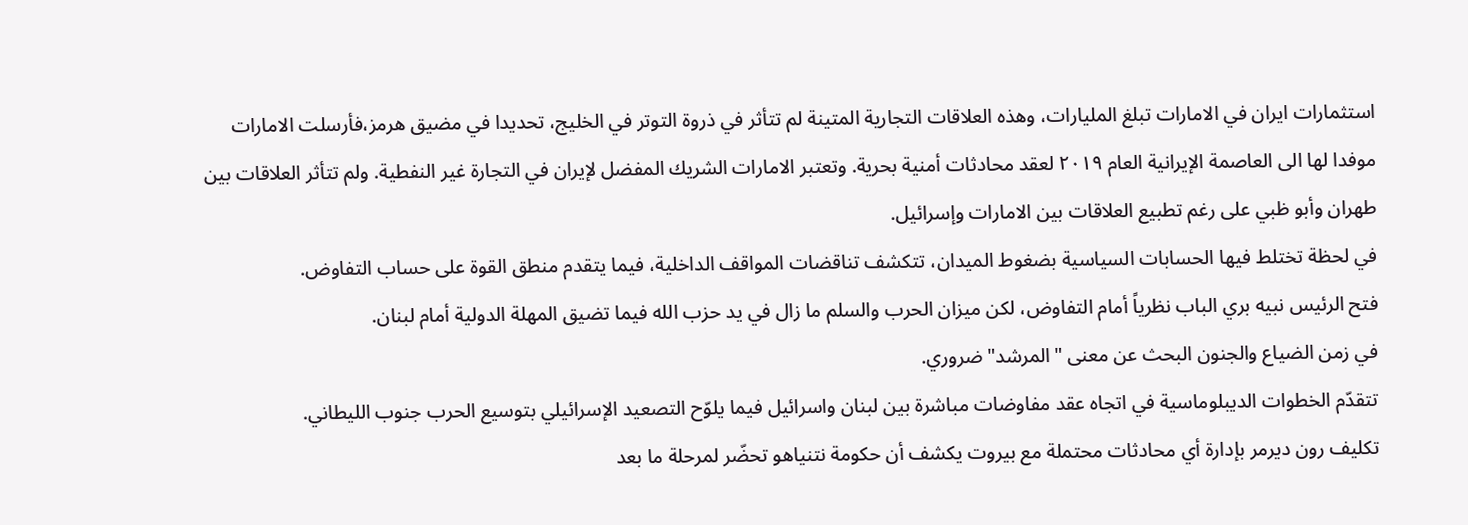استثمارات ايران في الامارات تبلغ المليارات، وهذه العلاقات التجارية المتينة لم تتأثر في ذروة التوتر في الخليج، تحديدا في مضيق هرمز،فأرسلت الامارات موفدا لها الى العاصمة الإيرانية العام ٢٠١٩ لعقد محادثات أمنية بحرية. وتعتبر الامارات الشريك المفضل لإيران في التجارة غير النفطية. ولم تتأثر العلاقات بين طهران وأبو ظبي على رغم تطبيع العلاقات بين الامارات وإسرائيل.
في لحظة تختلط فيها الحسابات السياسية بضغوط الميدان، تتكشف تناقضات المواقف الداخلية، فيما يتقدم منطق القوة على حساب التفاوض.
فتح الرئيس نبيه بري الباب نظرياً أمام التفاوض، لكن ميزان الحرب والسلم ما زال في يد حزب الله فيما تضيق المهلة الدولية أمام لبنان.
في زمن الضياع والجنون البحث عن معنى "المرشد" ضروري.
تتقدّم الخطوات الديبلوماسية في اتجاه عقد مفاوضات مباشرة بين لبنان واسرائيل فيما يلوّح التصعيد الإسرائيلي بتوسيع الحرب جنوب الليطاني.
تكليف رون ديرمر بإدارة أي محادثات محتملة مع بيروت يكشف أن حكومة نتنياهو تحضّر لمرحلة ما بعد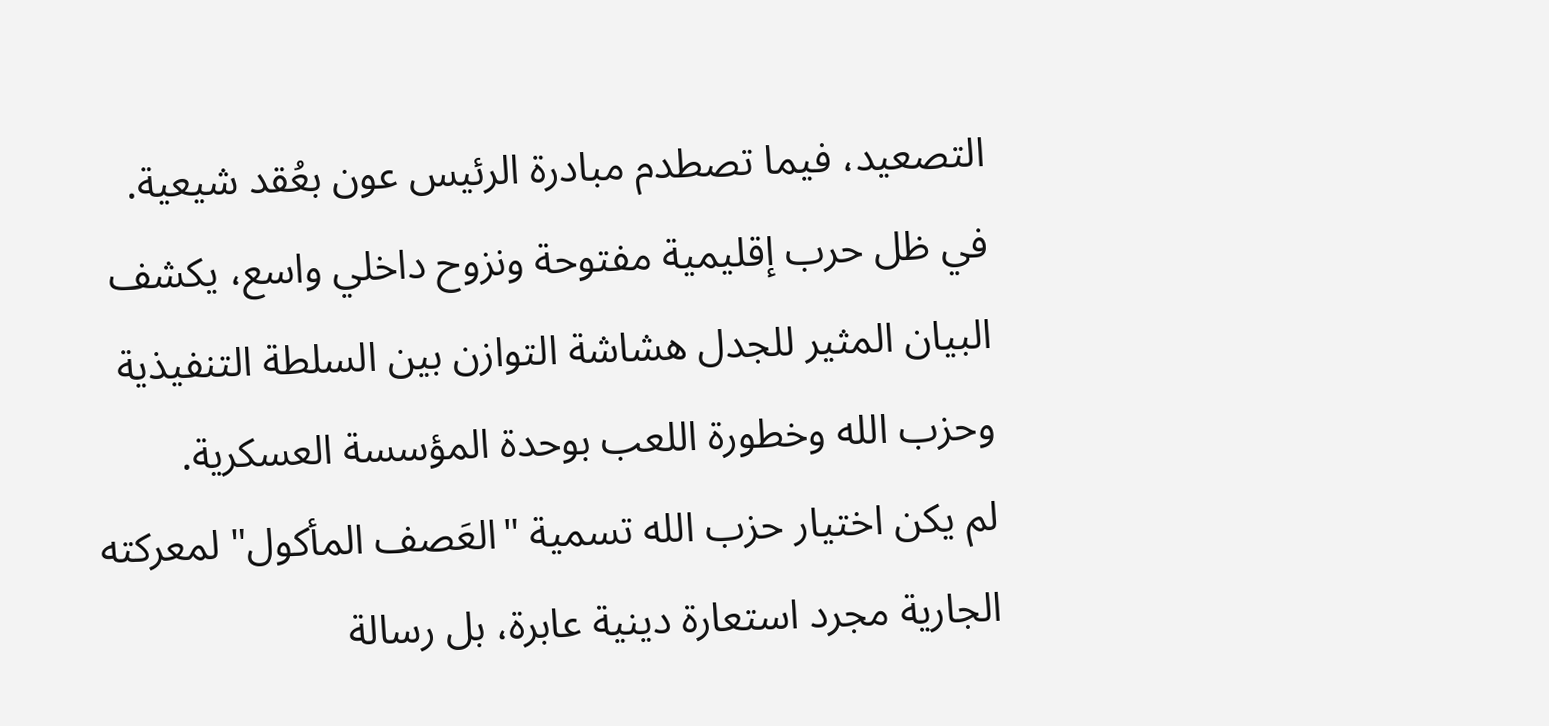التصعيد، فيما تصطدم مبادرة الرئيس عون بعُقد شيعية.
في ظل حرب إقليمية مفتوحة ونزوح داخلي واسع، يكشف البيان المثير للجدل هشاشة التوازن بين السلطة التنفيذية وحزب الله وخطورة اللعب بوحدة المؤسسة العسكرية.
لم يكن اختيار حزب الله تسمية "العَصف المأكول" لمعركته الجارية مجرد استعارة دينية عابرة، بل رسالة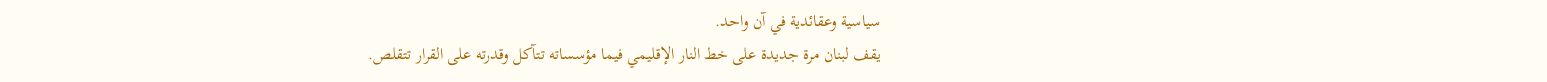سياسية وعقائدية في آن واحد.
يقف لبنان مرة جديدة على خط النار الإقليمي فيما مؤسساته تتآكل وقدرته على القرار تتقلص.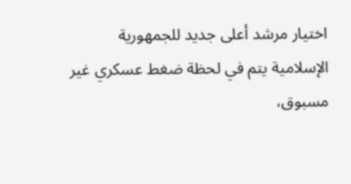اختيار مرشد أعلى جديد للجمهورية الإسلامية يتم في لحظة ضغط عسكري غير مسبوق،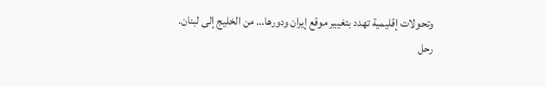وتحولات إقليمية تهدد بتغيير موقع إيران ودورها… من الخليج إلى لبنان.
رحل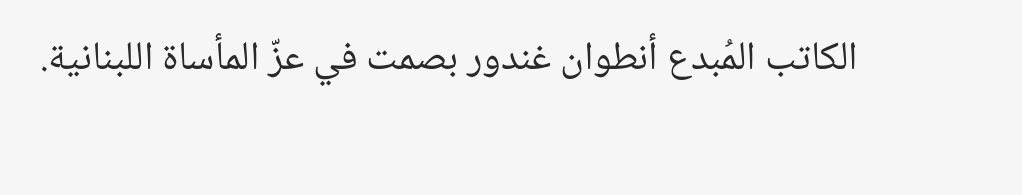الكاتب المُبدع أنطوان غندور بصمت في عزّ المأساة اللبنانية.